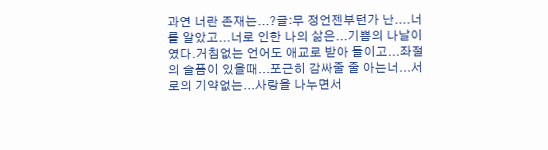과연 너란 존재는...?글:무 정언젠부턴가 난....너를 알았고...너로 인한 나의 삶은...기쁨의 나날이였다.거침없는 언어도 애교로 받아 들이고...좌절의 슬픔이 있을때...포근히 감싸줄 줄 아는너...서로의 기약없는...사랑을 나누면서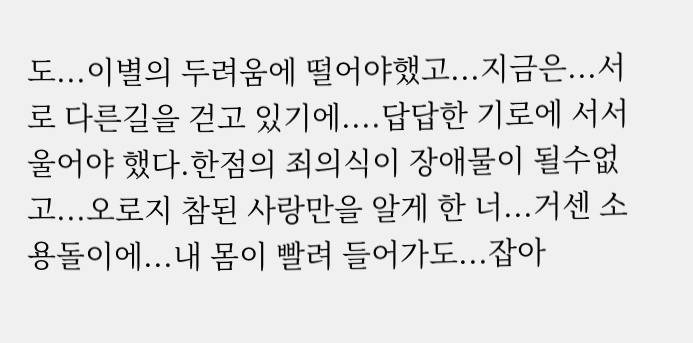도...이별의 두려움에 떨어야했고...지금은...서로 다른길을 걷고 있기에....답답한 기로에 서서 울어야 했다.한점의 죄의식이 장애물이 될수없고...오로지 참된 사랑만을 알게 한 너...거센 소용돌이에...내 몸이 빨려 들어가도...잡아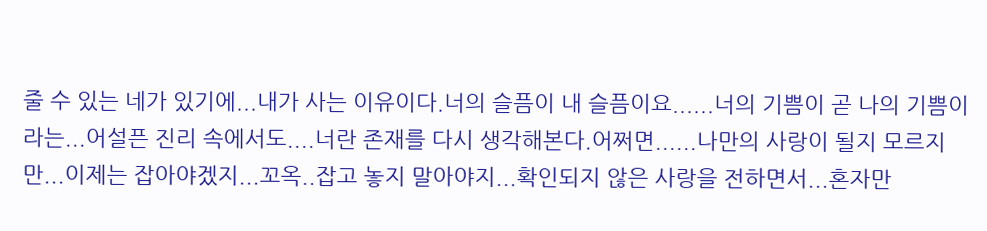줄 수 있는 네가 있기에...내가 사는 이유이다.너의 슬픔이 내 슬픔이요......너의 기쁨이 곧 나의 기쁨이라는...어설픈 진리 속에서도....너란 존재를 다시 생각해본다.어쩌면......나만의 사랑이 될지 모르지만...이제는 잡아야겠지...꼬옥..잡고 놓지 말아야지...확인되지 않은 사랑을 전하면서...혼자만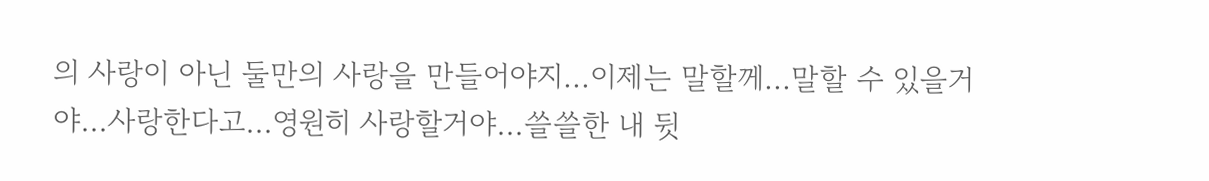의 사랑이 아닌 둘만의 사랑을 만들어야지...이제는 말할께...말할 수 있을거야...사랑한다고...영원히 사랑할거야...쓸쓸한 내 뒷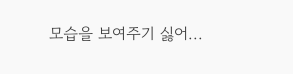모습을 보여주기 싫어...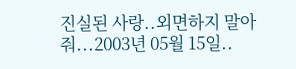진실된 사랑..외면하지 말아줘...2003년 05월 15일..